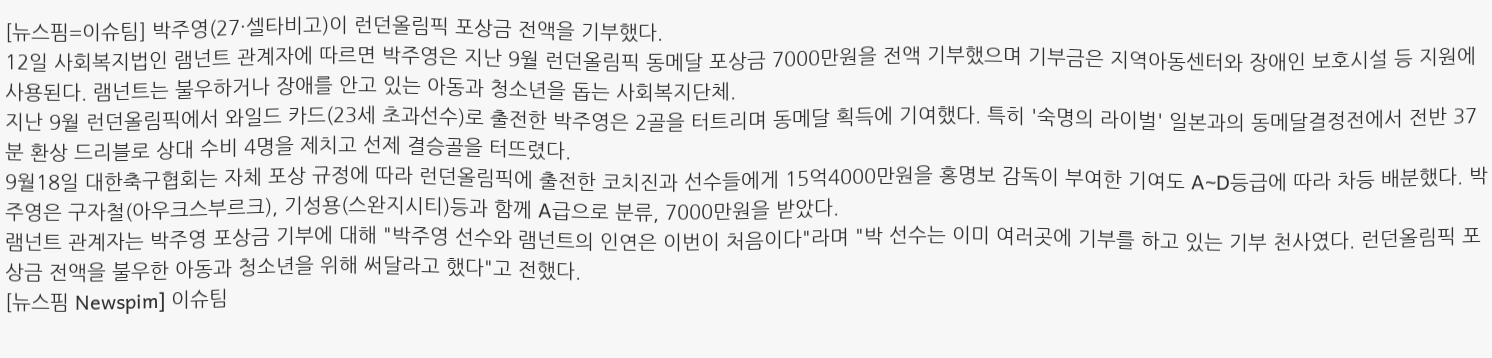[뉴스핌=이슈팀] 박주영(27·셀타비고)이 런던올림픽 포상금 전액을 기부했다.
12일 사회복지법인 램넌트 관계자에 따르면 박주영은 지난 9월 런던올림픽 동메달 포상금 7000만원을 전액 기부했으며 기부금은 지역아동센터와 장애인 보호시설 등 지원에 사용된다. 램넌트는 불우하거나 장애를 안고 있는 아동과 청소년을 돕는 사회복지단체.
지난 9월 런던올림픽에서 와일드 카드(23세 초과선수)로 출전한 박주영은 2골을 터트리며 동메달 획득에 기여했다. 특히 '숙명의 라이벌' 일본과의 동메달결정전에서 전반 37분 환상 드리블로 상대 수비 4명을 제치고 선제 결승골을 터뜨렸다.
9월18일 대한축구협회는 자체 포상 규정에 따라 런던올림픽에 출전한 코치진과 선수들에게 15억4000만원을 홍명보 감독이 부여한 기여도 A~D등급에 따라 차등 배분했다. 박주영은 구자철(아우크스부르크), 기성용(스완지시티)등과 함께 A급으로 분류, 7000만원을 받았다.
램넌트 관계자는 박주영 포상금 기부에 대해 "박주영 선수와 램넌트의 인연은 이번이 처음이다"라며 "박 선수는 이미 여러곳에 기부를 하고 있는 기부 천사였다. 런던올림픽 포상금 전액을 불우한 아동과 청소년을 위해 써달라고 했다"고 전했다.
[뉴스핌 Newspim] 이슈팀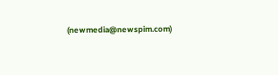(newmedia@newspim.com)